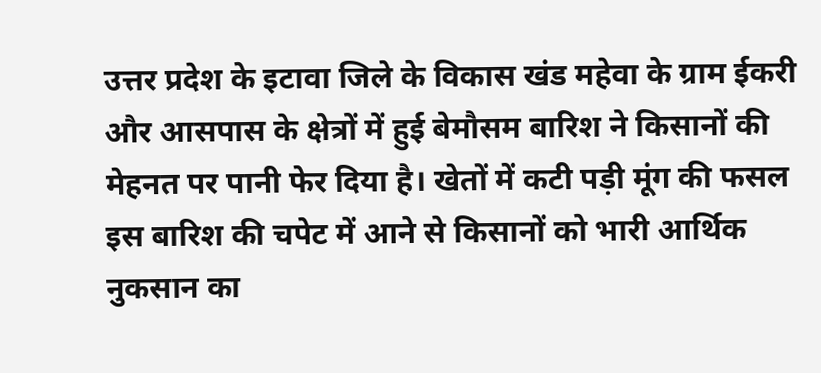उत्तर प्रदेश के इटावा जिले के विकास खंड महेवा के ग्राम ईकरी और आसपास के क्षेत्रों में हुई बेमौसम बारिश ने किसानों की मेहनत पर पानी फेर दिया है। खेतों में कटी पड़ी मूंग की फसल इस बारिश की चपेट में आने से किसानों को भारी आर्थिक नुकसान का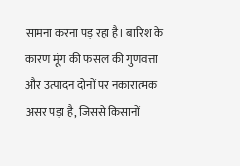सामना करना पड़ रहा है। बारिश के कारण मूंग की फसल की गुणवत्ता और उत्पादन दोनों पर नकारात्मक असर पड़ा है, जिससे किसानों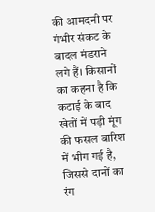की आमदनी पर गंभीर संकट के बादल मंडराने लगे हैं। किसानों का कहना है कि कटाई के बाद खेतों में पड़ी मूंग की फसल बारिश में भीग गई है, जिससे दानों का रंग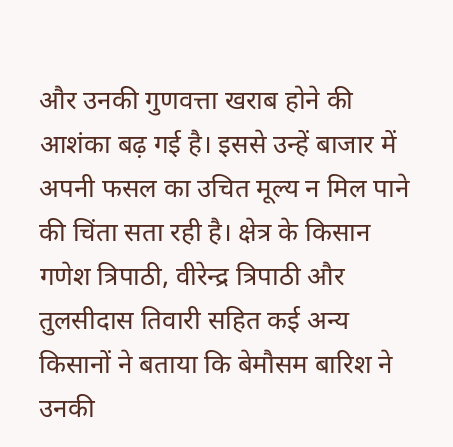और उनकी गुणवत्ता खराब होने की आशंका बढ़ गई है। इससे उन्हें बाजार में अपनी फसल का उचित मूल्य न मिल पाने की चिंता सता रही है। क्षेत्र के किसान गणेश त्रिपाठी, वीरेन्द्र त्रिपाठी और तुलसीदास तिवारी सहित कई अन्य किसानों ने बताया कि बेमौसम बारिश ने उनकी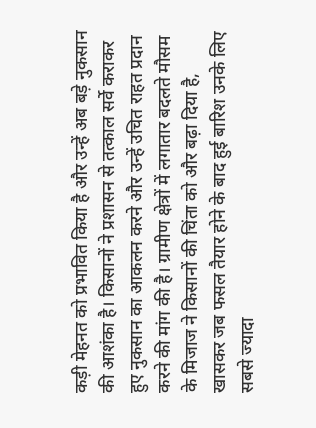कड़ी मेहनत को प्रभावित किया है और उन्हें अब बड़े नुकसान की आशंका है। किसानों ने प्रशासन से तत्काल सर्वे कराकर हुए नुकसान का आकलन करने और उन्हें उचित राहत प्रदान करने की मांग की है। ग्रामीण क्षेत्रों में लगातार बदलते मौसम के मिजाज ने किसानों की चिंता को और बढ़ा दिया है, खासकर जब फसल तैयार होने के बाद हुई बारिश उनके लिए सबसे ज्यादा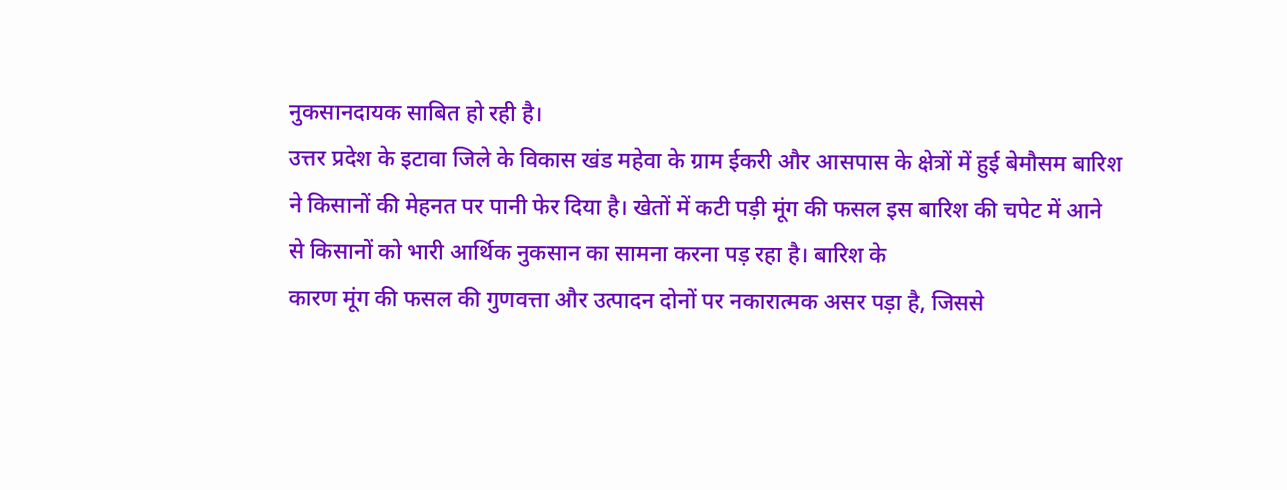नुकसानदायक साबित हो रही है।
उत्तर प्रदेश के इटावा जिले के विकास खंड महेवा के ग्राम ईकरी और आसपास के क्षेत्रों में हुई बेमौसम बारिश ने किसानों की मेहनत पर पानी फेर दिया है। खेतों में कटी पड़ी मूंग की फसल इस बारिश की चपेट में आने से किसानों को भारी आर्थिक नुकसान का सामना करना पड़ रहा है। बारिश के
कारण मूंग की फसल की गुणवत्ता और उत्पादन दोनों पर नकारात्मक असर पड़ा है, जिससे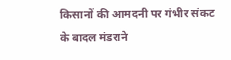किसानों की आमदनी पर गंभीर संकट के बादल मंडराने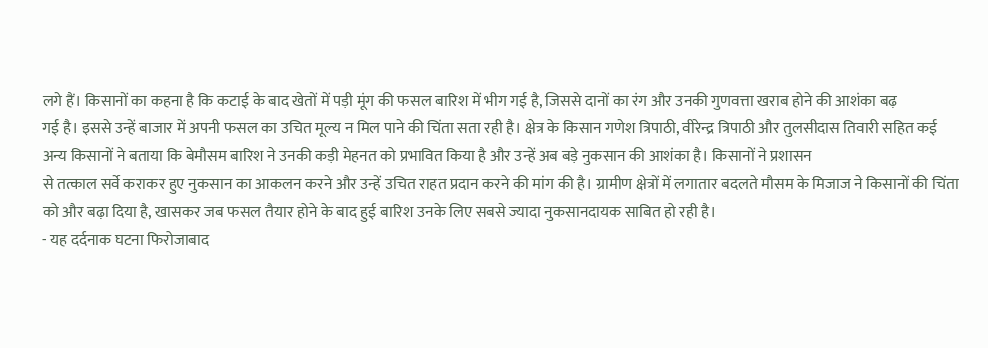लगे हैं। किसानों का कहना है कि कटाई के बाद खेतों में पड़ी मूंग की फसल बारिश में भीग गई है, जिससे दानों का रंग और उनकी गुणवत्ता खराब होने की आशंका बढ़
गई है। इससे उन्हें बाजार में अपनी फसल का उचित मूल्य न मिल पाने की चिंता सता रही है। क्षेत्र के किसान गणेश त्रिपाठी, वीरेन्द्र त्रिपाठी और तुलसीदास तिवारी सहित कई अन्य किसानों ने बताया कि बेमौसम बारिश ने उनकी कड़ी मेहनत को प्रभावित किया है और उन्हें अब बड़े नुकसान की आशंका है। किसानों ने प्रशासन
से तत्काल सर्वे कराकर हुए नुकसान का आकलन करने और उन्हें उचित राहत प्रदान करने की मांग की है। ग्रामीण क्षेत्रों में लगातार बदलते मौसम के मिजाज ने किसानों की चिंता को और बढ़ा दिया है, खासकर जब फसल तैयार होने के बाद हुई बारिश उनके लिए सबसे ज्यादा नुकसानदायक साबित हो रही है।
- यह दर्दनाक घटना फिरोजाबाद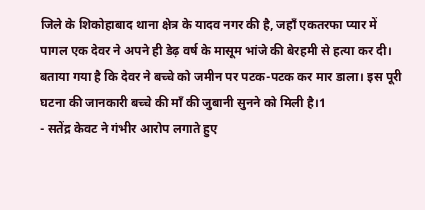जिले के शिकोहाबाद थाना क्षेत्र के यादव नगर की है, जहाँ एकतरफा प्यार में पागल एक देवर ने अपने ही डेढ़ वर्ष के मासूम भांजे की बेरहमी से हत्या कर दी। बताया गया है कि देवर ने बच्चे को जमीन पर पटक-पटक कर मार डाला। इस पूरी घटना की जानकारी बच्चे की माँ की जुबानी सुनने को मिली है।1
- सतेंद्र केवट ने गंभीर आरोप लगाते हुए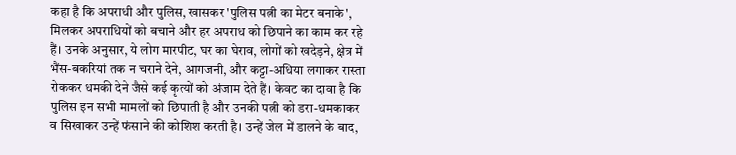कहा है कि अपराधी और पुलिस, खासकर 'पुलिस पत्नी का मेटर बनाके', मिलकर अपराधियों को बचाने और हर अपराध को छिपाने का काम कर रहे हैं। उनके अनुसार, ये लोग मारपीट, घर का घेराव, लोगों को खदेड़ने, क्षेत्र में भैंस-बकरियां तक न चराने देने, आगजनी, और कट्टा-अधिया लगाकर रास्ता रोककर धमकी देने जैसे कई कृत्यों को अंजाम देते हैं। केवट का दावा है कि पुलिस इन सभी मामलों को छिपाती है और उनकी पत्नी को डरा-धमकाकर व सिखाकर उन्हें फंसाने की कोशिश करती है। उन्हें जेल में डालने के बाद,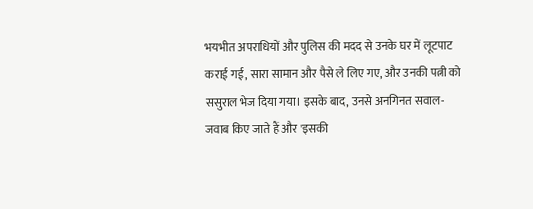भयभीत अपराधियों और पुलिस की मदद से उनके घर में लूटपाट कराई गई, सारा सामान और पैसे ले लिए गए, और उनकी पत्नी को ससुराल भेज दिया गया। इसके बाद, उनसे अनगिनत सवाल-जवाब किए जाते हैं और 'इसकी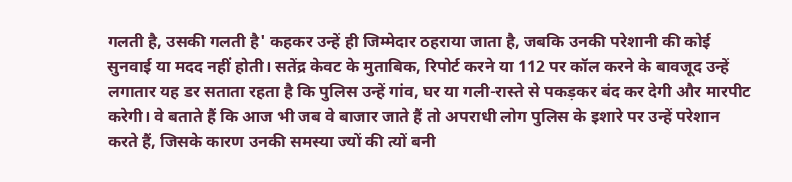गलती है, उसकी गलती है' कहकर उन्हें ही जिम्मेदार ठहराया जाता है, जबकि उनकी परेशानी की कोई सुनवाई या मदद नहीं होती। सतेंद्र केवट के मुताबिक, रिपोर्ट करने या 112 पर कॉल करने के बावजूद उन्हें लगातार यह डर सताता रहता है कि पुलिस उन्हें गांव, घर या गली-रास्ते से पकड़कर बंद कर देगी और मारपीट करेगी। वे बताते हैं कि आज भी जब वे बाजार जाते हैं तो अपराधी लोग पुलिस के इशारे पर उन्हें परेशान करते हैं, जिसके कारण उनकी समस्या ज्यों की त्यों बनी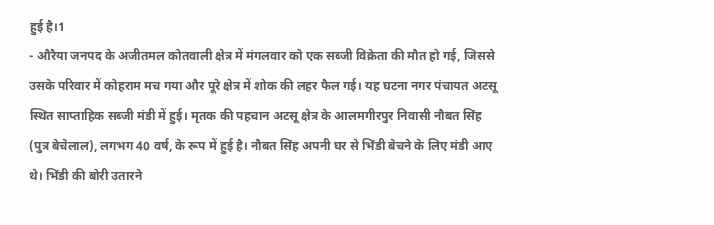हुई है।1
- औरैया जनपद के अजीतमल कोतवाली क्षेत्र में मंगलवार को एक सब्जी विक्रेता की मौत हो गई, जिससे उसके परिवार में कोहराम मच गया और पूरे क्षेत्र में शोक की लहर फैल गई। यह घटना नगर पंचायत अटसू स्थित साप्ताहिक सब्जी मंडी में हुई। मृतक की पहचान अटसू क्षेत्र के आलमगीरपुर निवासी नौबत सिंह (पुत्र बेचेलाल), लगभग 40 वर्ष, के रूप में हुई है। नौबत सिंह अपनी घर से भिंडी बेचने के लिए मंडी आए थे। भिंडी की बोरी उतारने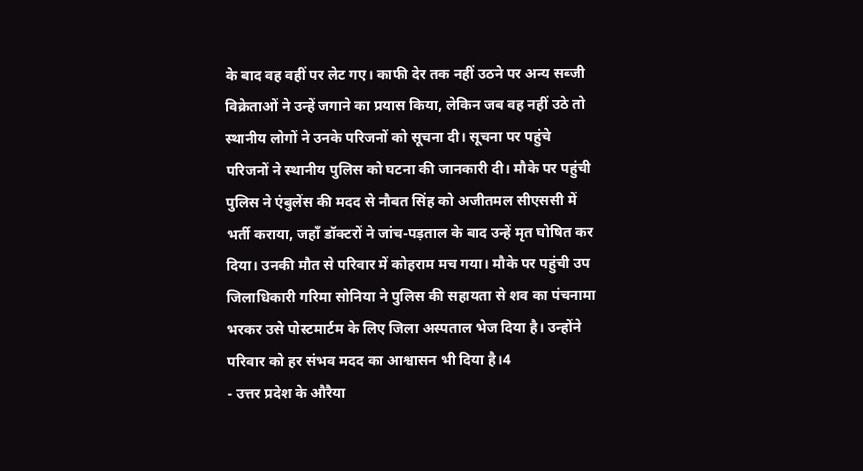के बाद वह वहीं पर लेट गए। काफी देर तक नहीं उठने पर अन्य सब्जी विक्रेताओं ने उन्हें जगाने का प्रयास किया, लेकिन जब वह नहीं उठे तो स्थानीय लोगों ने उनके परिजनों को सूचना दी। सूचना पर पहुंचे परिजनों ने स्थानीय पुलिस को घटना की जानकारी दी। मौके पर पहुंची पुलिस ने एंबुलेंस की मदद से नौबत सिंह को अजीतमल सीएससी में भर्ती कराया, जहाँ डॉक्टरों ने जांच-पड़ताल के बाद उन्हें मृत घोषित कर दिया। उनकी मौत से परिवार में कोहराम मच गया। मौके पर पहुंची उप जिलाधिकारी गरिमा सोनिया ने पुलिस की सहायता से शव का पंचनामा भरकर उसे पोस्टमार्टम के लिए जिला अस्पताल भेज दिया है। उन्होंने परिवार को हर संभव मदद का आश्वासन भी दिया है।4
- उत्तर प्रदेश के औरैया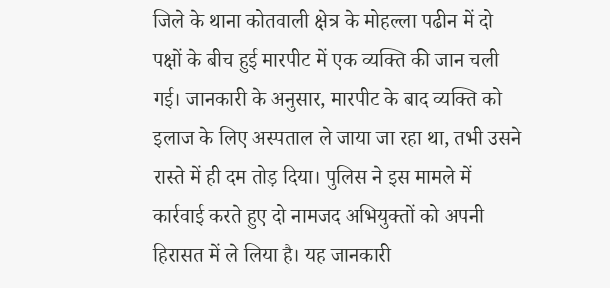जिले के थाना कोतवाली क्षेत्र के मोहल्ला पढीन में दो पक्षों के बीच हुई मारपीट में एक व्यक्ति की जान चली गई। जानकारी के अनुसार, मारपीट के बाद व्यक्ति को इलाज के लिए अस्पताल ले जाया जा रहा था, तभी उसने रास्ते में ही दम तोड़ दिया। पुलिस ने इस मामले में कार्रवाई करते हुए दो नामजद अभियुक्तों को अपनी हिरासत में ले लिया है। यह जानकारी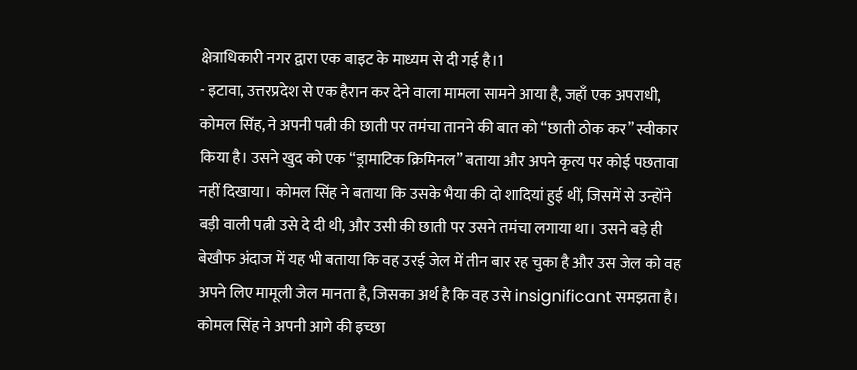क्षेत्राधिकारी नगर द्वारा एक बाइट के माध्यम से दी गई है।1
- इटावा, उत्तरप्रदेश से एक हैरान कर देने वाला मामला सामने आया है, जहाँ एक अपराधी, कोमल सिंह, ने अपनी पत्नी की छाती पर तमंचा तानने की बात को “छाती ठोक कर” स्वीकार किया है। उसने खुद को एक “ड्रामाटिक क्रिमिनल” बताया और अपने कृत्य पर कोई पछतावा नहीं दिखाया। कोमल सिंह ने बताया कि उसके भैया की दो शादियां हुई थीं, जिसमें से उन्होंने बड़ी वाली पत्नी उसे दे दी थी, और उसी की छाती पर उसने तमंचा लगाया था। उसने बड़े ही बेखौफ अंदाज में यह भी बताया कि वह उरई जेल में तीन बार रह चुका है और उस जेल को वह अपने लिए मामूली जेल मानता है, जिसका अर्थ है कि वह उसे insignificant समझता है। कोमल सिंह ने अपनी आगे की इच्छा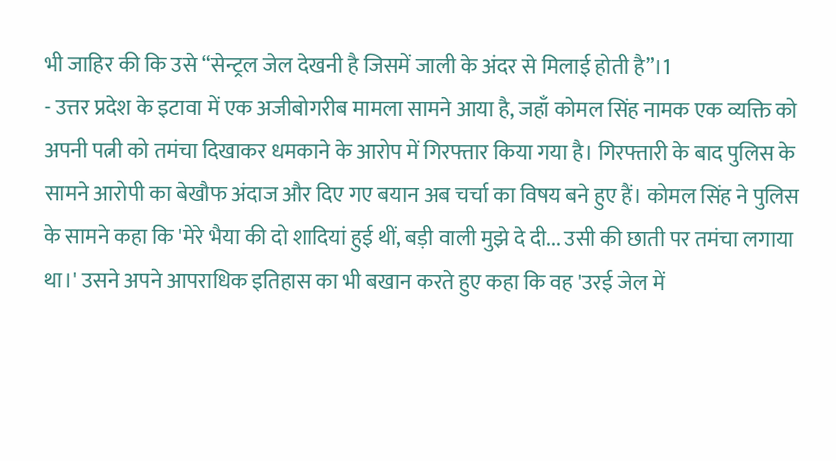भी जाहिर की कि उसे “सेन्ट्रल जेल देखनी है जिसमें जाली के अंदर से मिलाई होती है”।1
- उत्तर प्रदेश के इटावा में एक अजीबोगरीब मामला सामने आया है, जहाँ कोमल सिंह नामक एक व्यक्ति को अपनी पत्नी को तमंचा दिखाकर धमकाने के आरोप में गिरफ्तार किया गया है। गिरफ्तारी के बाद पुलिस के सामने आरोपी का बेखौफ अंदाज और दिए गए बयान अब चर्चा का विषय बने हुए हैं। कोमल सिंह ने पुलिस के सामने कहा कि 'मेरे भैया की दो शादियां हुई थीं, बड़ी वाली मुझे दे दी... उसी की छाती पर तमंचा लगाया था।' उसने अपने आपराधिक इतिहास का भी बखान करते हुए कहा कि वह 'उरई जेल में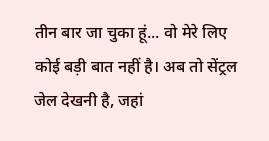तीन बार जा चुका हूं... वो मेरे लिए कोई बड़ी बात नहीं है। अब तो सेंट्रल जेल देखनी है, जहां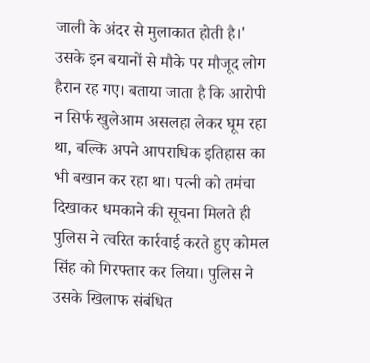जाली के अंदर से मुलाकात होती है।' उसके इन बयानों से मौके पर मौजूद लोग हैरान रह गए। बताया जाता है कि आरोपी न सिर्फ खुलेआम असलहा लेकर घूम रहा था, बल्कि अपने आपराधिक इतिहास का भी बखान कर रहा था। पत्नी को तमंचा दिखाकर धमकाने की सूचना मिलते ही पुलिस ने त्वरित कार्रवाई करते हुए कोमल सिंह को गिरफ्तार कर लिया। पुलिस ने उसके खिलाफ संबंधित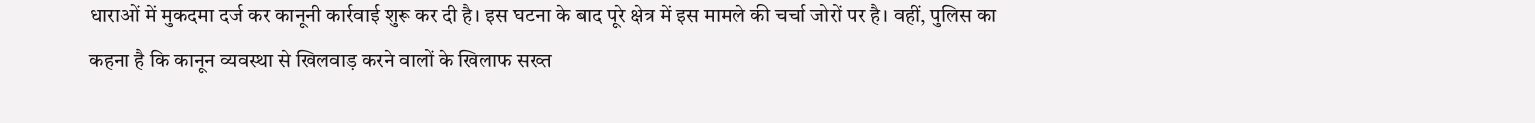धाराओं में मुकदमा दर्ज कर कानूनी कार्रवाई शुरू कर दी है। इस घटना के बाद पूरे क्षेत्र में इस मामले की चर्चा जोरों पर है। वहीं, पुलिस का कहना है कि कानून व्यवस्था से खिलवाड़ करने वालों के खिलाफ सख्त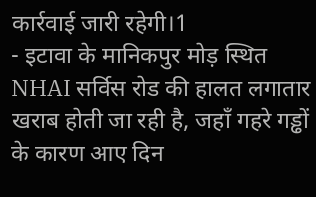कार्रवाई जारी रहेगी।1
- इटावा के मानिकपुर मोड़ स्थित NHAI सर्विस रोड की हालत लगातार खराब होती जा रही है, जहाँ गहरे गड्ढों के कारण आए दिन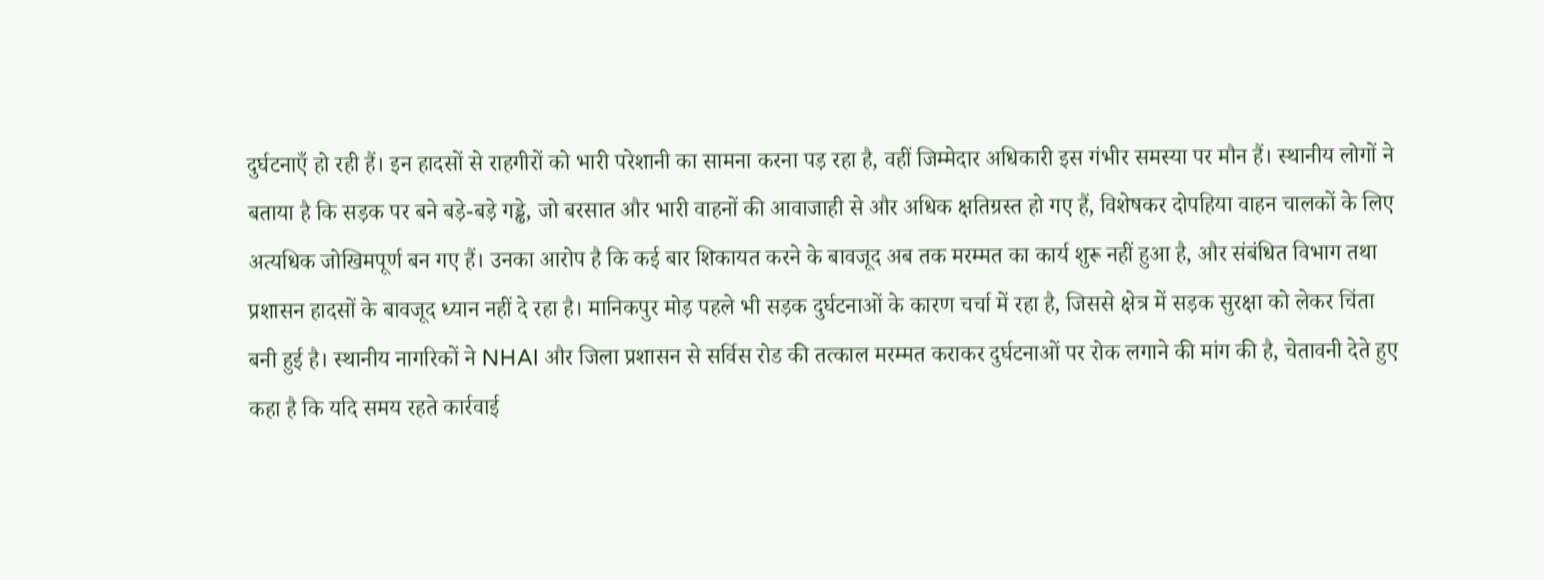दुर्घटनाएँ हो रही हैं। इन हादसों से राहगीरों को भारी परेशानी का सामना करना पड़ रहा है, वहीं जिम्मेदार अधिकारी इस गंभीर समस्या पर मौन हैं। स्थानीय लोगों ने बताया है कि सड़क पर बने बड़े-बड़े गड्ढे, जो बरसात और भारी वाहनों की आवाजाही से और अधिक क्षतिग्रस्त हो गए हैं, विशेषकर दोपहिया वाहन चालकों के लिए अत्यधिक जोखिमपूर्ण बन गए हैं। उनका आरोप है कि कई बार शिकायत करने के बावजूद अब तक मरम्मत का कार्य शुरू नहीं हुआ है, और संबंधित विभाग तथा प्रशासन हादसों के बावजूद ध्यान नहीं दे रहा है। मानिकपुर मोड़ पहले भी सड़क दुर्घटनाओं के कारण चर्चा में रहा है, जिससे क्षेत्र में सड़क सुरक्षा को लेकर चिंता बनी हुई है। स्थानीय नागरिकों ने NHAI और जिला प्रशासन से सर्विस रोड की तत्काल मरम्मत कराकर दुर्घटनाओं पर रोक लगाने की मांग की है, चेतावनी देते हुए कहा है कि यदि समय रहते कार्रवाई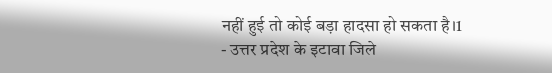नहीं हुई तो कोई बड़ा हादसा हो सकता है।1
- उत्तर प्रदेश के इटावा जिले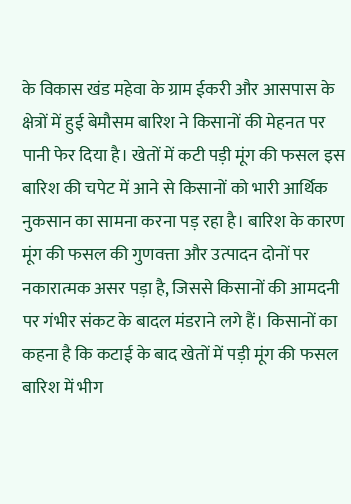के विकास खंड महेवा के ग्राम ईकरी और आसपास के क्षेत्रों में हुई बेमौसम बारिश ने किसानों की मेहनत पर पानी फेर दिया है। खेतों में कटी पड़ी मूंग की फसल इस बारिश की चपेट में आने से किसानों को भारी आर्थिक नुकसान का सामना करना पड़ रहा है। बारिश के कारण मूंग की फसल की गुणवत्ता और उत्पादन दोनों पर नकारात्मक असर पड़ा है, जिससे किसानों की आमदनी पर गंभीर संकट के बादल मंडराने लगे हैं। किसानों का कहना है कि कटाई के बाद खेतों में पड़ी मूंग की फसल बारिश में भीग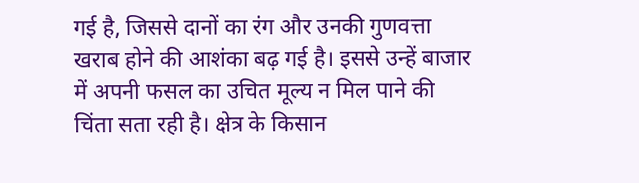गई है, जिससे दानों का रंग और उनकी गुणवत्ता खराब होने की आशंका बढ़ गई है। इससे उन्हें बाजार में अपनी फसल का उचित मूल्य न मिल पाने की चिंता सता रही है। क्षेत्र के किसान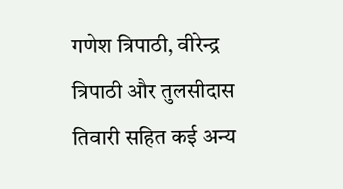गणेश त्रिपाठी, वीरेन्द्र त्रिपाठी और तुलसीदास तिवारी सहित कई अन्य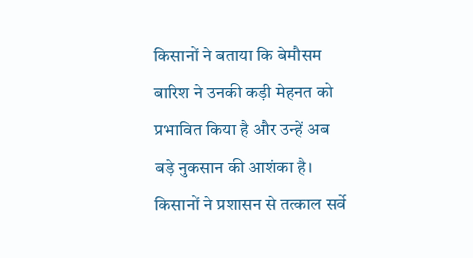किसानों ने बताया कि बेमौसम बारिश ने उनकी कड़ी मेहनत को प्रभावित किया है और उन्हें अब बड़े नुकसान की आशंका है। किसानों ने प्रशासन से तत्काल सर्वे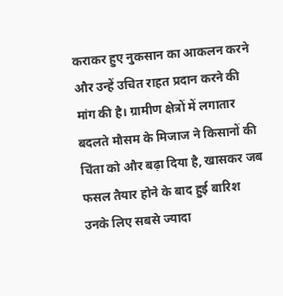कराकर हुए नुकसान का आकलन करने और उन्हें उचित राहत प्रदान करने की मांग की है। ग्रामीण क्षेत्रों में लगातार बदलते मौसम के मिजाज ने किसानों की चिंता को और बढ़ा दिया है, खासकर जब फसल तैयार होने के बाद हुई बारिश उनके लिए सबसे ज्यादा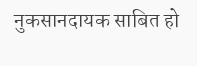नुकसानदायक साबित हो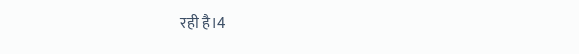रही है।4